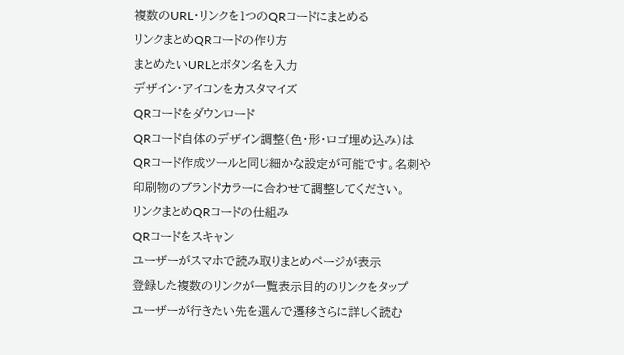複数のURL・リンクを1つのQRコードにまとめる
リンクまとめQRコードの作り方
まとめたいURLとボタン名を入力
デザイン・アイコンをカスタマイズ
QRコードをダウンロード
QRコード自体のデザイン調整(色・形・ロゴ埋め込み)はQRコード作成ツールと同じ細かな設定が可能です。名刺や印刷物のブランドカラーに合わせて調整してください。
リンクまとめQRコードの仕組み
QRコードをスキャン
ユーザーがスマホで読み取りまとめページが表示
登録した複数のリンクが一覧表示目的のリンクをタップ
ユーザーが行きたい先を選んで遷移さらに詳しく読む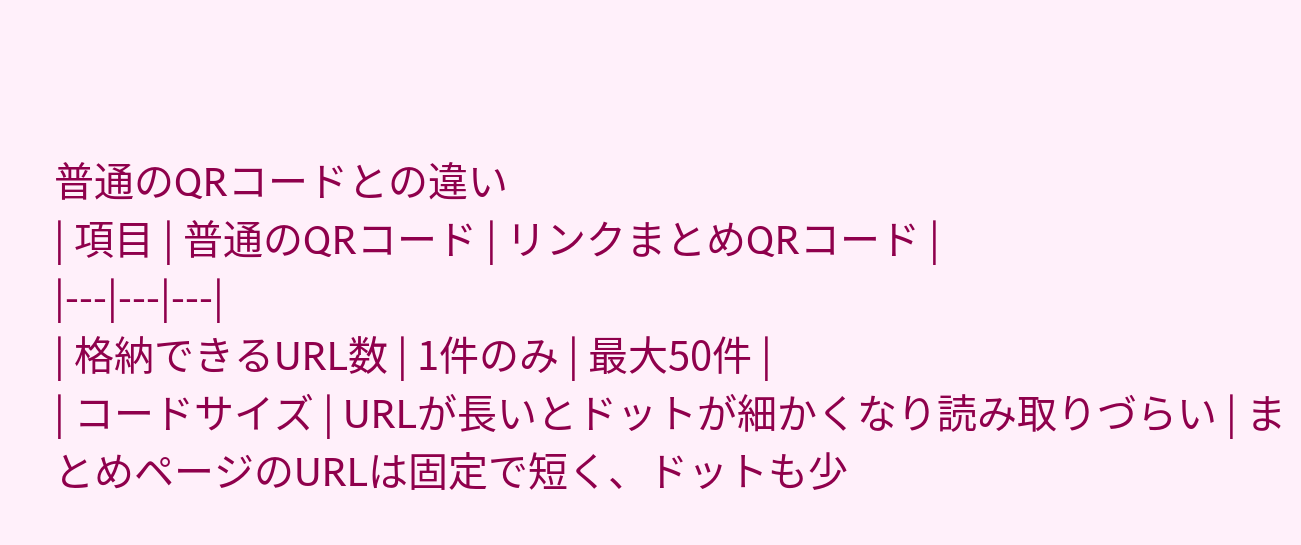普通のQRコードとの違い
| 項目 | 普通のQRコード | リンクまとめQRコード |
|---|---|---|
| 格納できるURL数 | 1件のみ | 最大50件 |
| コードサイズ | URLが長いとドットが細かくなり読み取りづらい | まとめページのURLは固定で短く、ドットも少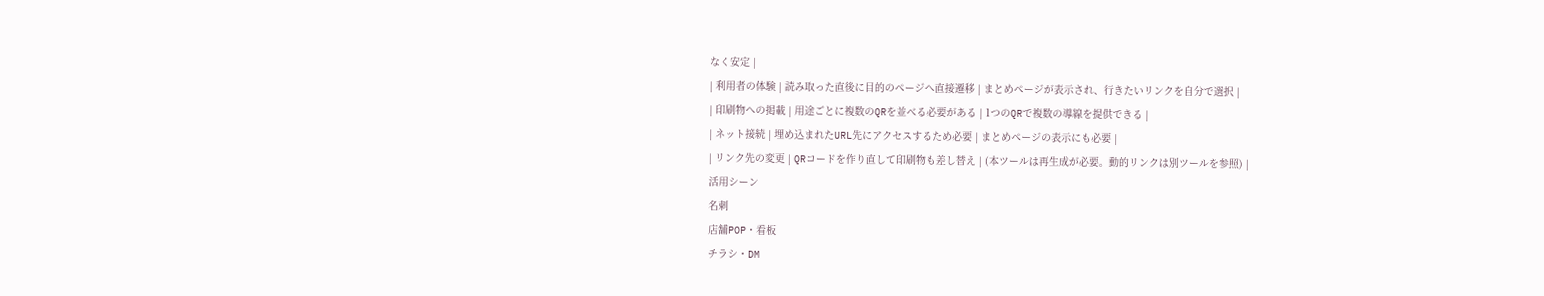なく安定 |
| 利用者の体験 | 読み取った直後に目的のページへ直接遷移 | まとめページが表示され、行きたいリンクを自分で選択 |
| 印刷物への掲載 | 用途ごとに複数のQRを並べる必要がある | 1つのQRで複数の導線を提供できる |
| ネット接続 | 埋め込まれたURL先にアクセスするため必要 | まとめページの表示にも必要 |
| リンク先の変更 | QRコードを作り直して印刷物も差し替え | (本ツールは再生成が必要。動的リンクは別ツールを参照) |
活用シーン
名刺
店舗POP・看板
チラシ・DM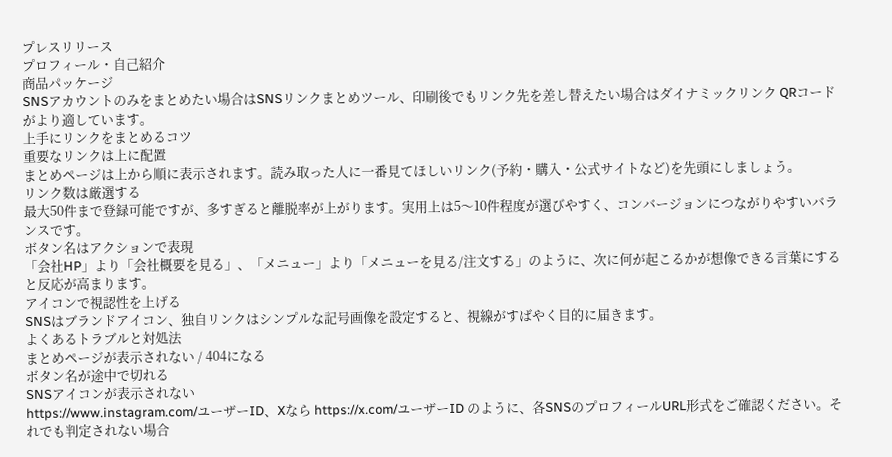プレスリリース
プロフィール・自己紹介
商品パッケージ
SNSアカウントのみをまとめたい場合はSNSリンクまとめツール、印刷後でもリンク先を差し替えたい場合はダイナミックリンク QRコードがより適しています。
上手にリンクをまとめるコツ
重要なリンクは上に配置
まとめページは上から順に表示されます。読み取った人に一番見てほしいリンク(予約・購入・公式サイトなど)を先頭にしましょう。
リンク数は厳選する
最大50件まで登録可能ですが、多すぎると離脱率が上がります。実用上は5〜10件程度が選びやすく、コンバージョンにつながりやすいバランスです。
ボタン名はアクションで表現
「会社HP」より「会社概要を見る」、「メニュー」より「メニューを見る/注文する」のように、次に何が起こるかが想像できる言葉にすると反応が高まります。
アイコンで視認性を上げる
SNSはブランドアイコン、独自リンクはシンプルな記号画像を設定すると、視線がすばやく目的に届きます。
よくあるトラブルと対処法
まとめページが表示されない / 404になる
ボタン名が途中で切れる
SNSアイコンが表示されない
https://www.instagram.com/ユーザーID、Xなら https://x.com/ユーザーID のように、各SNSのプロフィールURL形式をご確認ください。それでも判定されない場合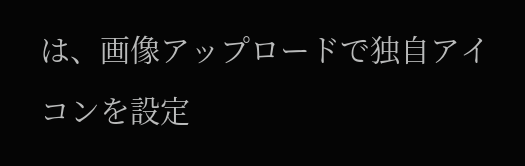は、画像アップロードで独自アイコンを設定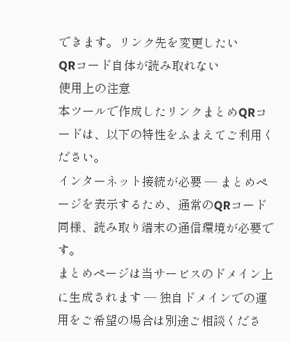できます。リンク先を変更したい
QRコード自体が読み取れない
使用上の注意
本ツールで作成したリンクまとめQRコードは、以下の特性をふまえてご利用ください。
インターネット接続が必要 — まとめページを表示するため、通常のQRコード同様、読み取り端末の通信環境が必要です。
まとめページは当サービスのドメイン上に生成されます — 独自ドメインでの運用をご希望の場合は別途ご相談くださ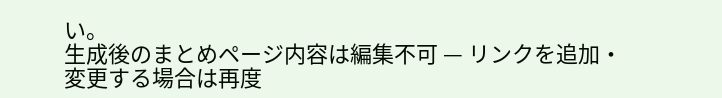い。
生成後のまとめページ内容は編集不可 — リンクを追加・変更する場合は再度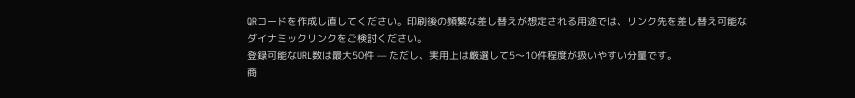QRコードを作成し直してください。印刷後の頻繁な差し替えが想定される用途では、リンク先を差し替え可能なダイナミックリンクをご検討ください。
登録可能なURL数は最大50件 — ただし、実用上は厳選して5〜10件程度が扱いやすい分量です。
商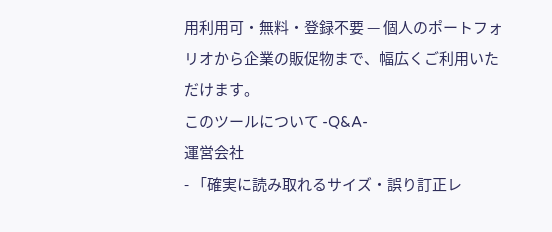用利用可・無料・登録不要 — 個人のポートフォリオから企業の販促物まで、幅広くご利用いただけます。
このツールについて -Q&A-
運営会社
- 「確実に読み取れるサイズ・誤り訂正レ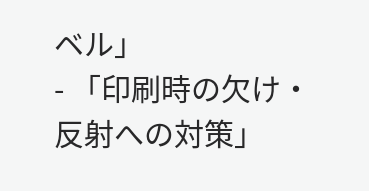ベル」
- 「印刷時の欠け・反射への対策」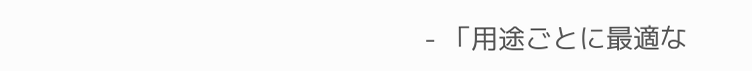- 「用途ごとに最適な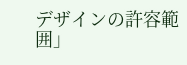デザインの許容範囲」